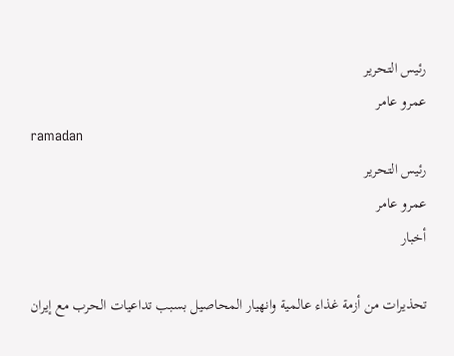رئيس التحرير
عمرو عامر
ramadan
رئيس التحرير
عمرو عامر
أخبار

تحذيرات من أزمة غذاء عالمية وانهيار المحاصيل بسبب تداعيات الحرب مع إيران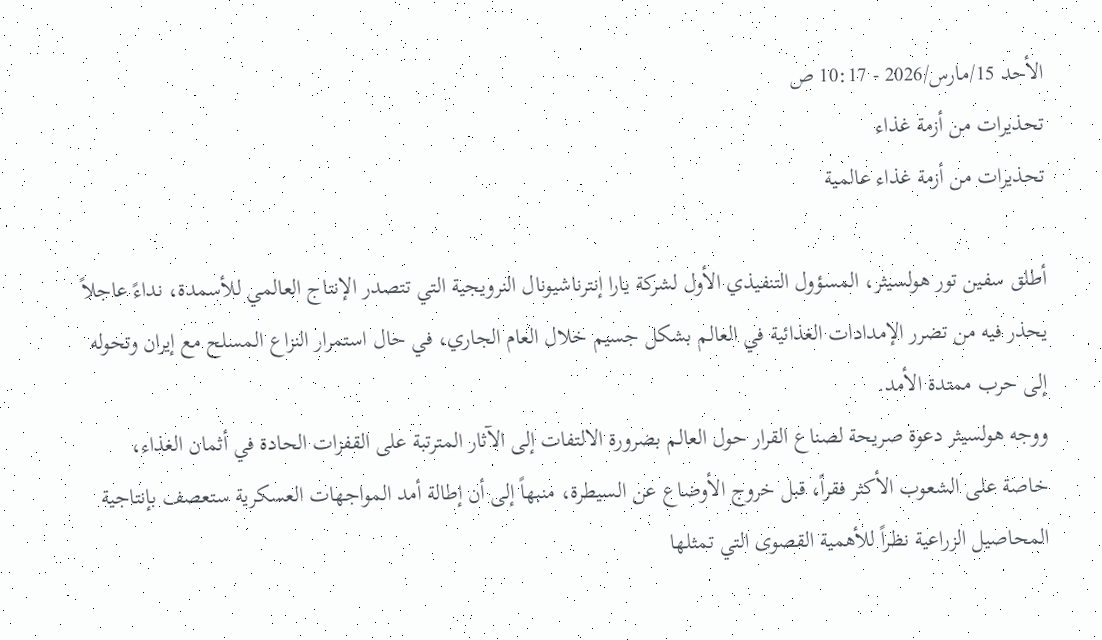الأحد 15/مارس/2026 - 10:17 ص
تحذيرات من أزمة غذاء
تحذيرات من أزمة غذاء عالمية

أطلق سفين تور هولسيثر، المسؤول التنفيذي الأول لشركة يارا إنترناشيونال النرويجية التي تتصدر الإنتاج العالمي للأسمدة، نداءً عاجلاً يحذر فيه من تضرر الإمدادات الغذائية في العالم بشكل جسيم خلال العام الجاري، في حال استمرار النزاع المسلح مع إيران وتحوله إلى حرب ممتدة الأمد.
ووجه هولسيثر دعوة صريحة لصناع القرار حول العالم بضرورة الالتفات إلى الآثار المترتبة على القفزات الحادة في أثمان الغذاء، خاصة على الشعوب الأكثر فقراً، قبل خروج الأوضاع عن السيطرة، منبهاً إلى أن إطالة أمد المواجهات العسكرية ستعصف بإنتاجية المحاصيل الزراعية نظراً للأهمية القصوى التي تمثلها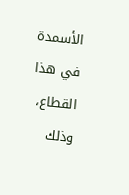الأسمدة في هذا القطاع، وذلك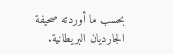بحسب ما أوردته صحيفة الجارديان البريطانية.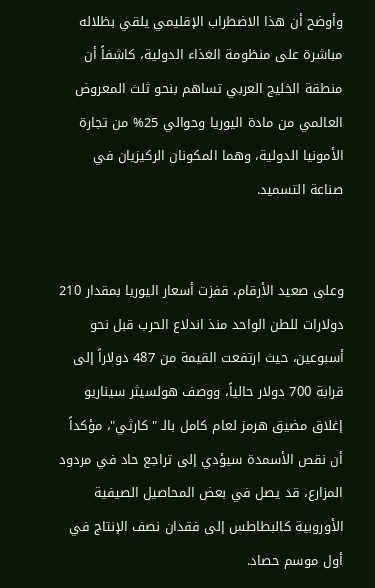وأوضح أن هذا الاضطراب الإقليمي يلقي بظلاله مباشرة على منظومة الغذاء الدولية، كاشفاً أن منطقة الخليج العربي تساهم بنحو ثلث المعروض العالمي من مادة اليوريا وحوالي 25% من تجارة الأمونيا الدولية، وهما المكونان الركيزيان في صناعة التسميد.


وعلى صعيد الأرقام، قفزت أسعار اليوريا بمقدار 210 دولارات للطن الواحد منذ اندلاع الحرب قبل نحو أسبوعين، حيث ارتفعت القيمة من 487 دولاراً إلى قرابة 700 دولار حالياً، ووصف هولسيثر سيناريو إغلاق مضيق هرمز لعام كامل بالـ "كارثي"، مؤكداً أن نقص الأسمدة سيؤدي إلى تراجع حاد في مردود المزارع، قد يصل في بعض المحاصيل الصيفية الأوروبية كالبطاطس إلى فقدان نصف الإنتاج في أول موسم حصاد.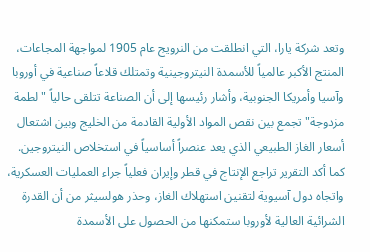وتعد شركة يارا، التي انطلقت من النرويج عام 1905 لمواجهة المجاعات، المنتج الأكبر عالمياً للأسمدة النيتروجينية وتمتلك قلاعاً صناعية في أوروبا وآسيا وأمريكا الجنوبية، وأشار رئيسها إلى أن الصناعة تتلقى حالياً "لطمة مزدوجة" تجمع بين نقص المواد الأولية القادمة من الخليج وبين اشتعال أسعار الغاز الطبيعي الذي يعد عنصراً أساسياً في استخلاص النيتروجين.
كما أكد التقرير تراجع الإنتاج في قطر وإيران فعلياً جراء العمليات العسكرية، واتجاه دول آسيوية لتقنين استهلاك الغاز، وحذر هولسيثر من أن القدرة الشرائية العالية لأوروبا ستمكنها من الحصول على الأسمدة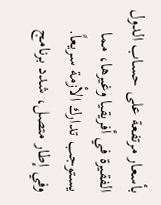بأسعار مرتفعة على حساب الدول الفقيرة في أفريقيا وغيرها، مما يستوجب تدارك الأزمة سريعاً.
وفي إطار متصل، شدد برنامج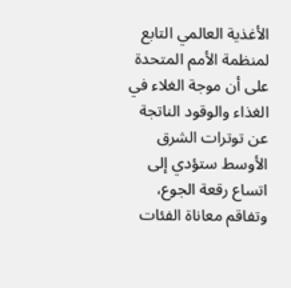الأغذية العالمي التابع لمنظمة الأمم المتحدة على أن موجة الغلاء في الغذاء والوقود الناتجة عن توترات الشرق الأوسط ستؤدي إلى اتساع رقعة الجوع، وتفاقم معاناة الفئات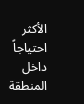الأكثر احتياجاً داخل المنطقة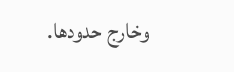وخارج حدودها.